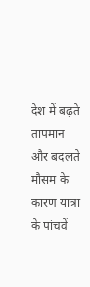देश में बढ़ते तापमान और बदलते मौसम के कारण यात्रा के पांचवें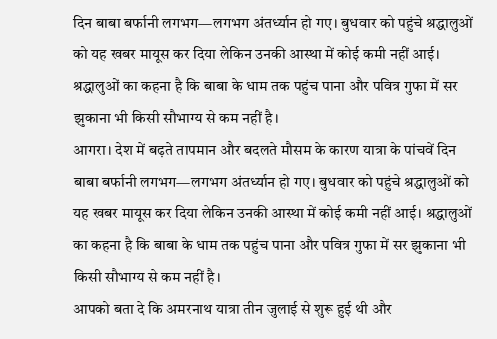दिन बाबा बर्फानी लगभग—लगभग अंतर्ध्यान हो गए। बुधवार को पहुंचे श्रद्धालुओं को यह खबर मायूस कर दिया लेकिन उनकी आस्था में कोई कमी नहीं आई। श्रद्धालुओं का कहना है कि बाबा के धाम तक पहुंच पाना और पवित्र गुफा में सर झुकाना भी किसी सौभाग्य से कम नहीं है।
आगरा। देश में बढ़ते तापमान और बदलते मौसम के कारण यात्रा के पांचवें दिन बाबा बर्फानी लगभग—लगभग अंतर्ध्यान हो गए। बुधवार को पहुंचे श्रद्धालुओं को यह खबर मायूस कर दिया लेकिन उनकी आस्था में कोई कमी नहीं आई। श्रद्धालुओं का कहना है कि बाबा के धाम तक पहुंच पाना और पवित्र गुफा में सर झुकाना भी किसी सौभाग्य से कम नहीं है।
आपको बता दे कि अमरनाथ यात्रा तीन जुलाई से शुरू हुई थी और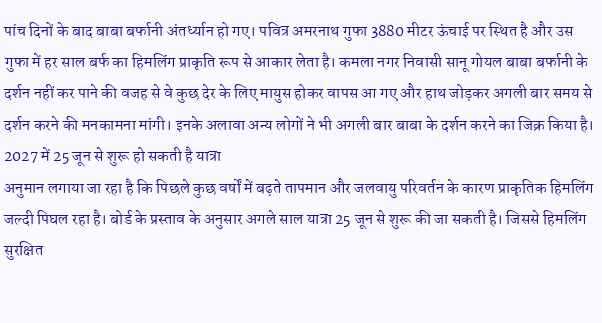पांच दिनों के बाद बाबा बर्फानी अंतर्ध्यान हो गए। पवित्र अमरनाथ गुफा 3880 मीटर ऊंचाई पर स्थित है और उस गुफा में हर साल बर्फ का हिमलिंग प्राकृति रूप से आकार लेता है। कमला नगर निवासी सानू गोयल बाबा बर्फानी के दर्शन नहीं कर पाने की वजह से वे कुछ देर के लिए मायुस होकर वापस आ गए और हाथ जोड़कर अगली बार समय से दर्शन करने की मनकामना मांगी। इनके अलावा अन्य लोगों ने भी अगली बार बाबा के दर्शन करने का जिक्र किया है।
2027 में 25 जून से शुरू हो सकती है यात्रा
अनुमान लगाया जा रहा है कि पिछले कुछ वर्षों में बढ़ते तापमान और जलवायु परिवर्तन के कारण प्राकृतिक हिमलिंग जल्दी पिघल रहा है। बोर्ड के प्रस्ताव के अनुसार अगले साल यात्रा 25 जून से शुरू की जा सकती है। जिससे हिमलिंग सुरक्षित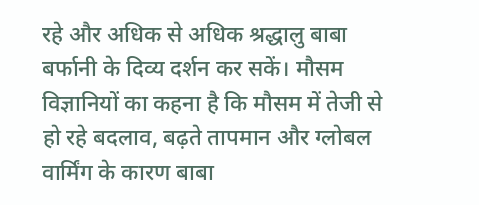रहे और अधिक से अधिक श्रद्धालु बाबा बर्फानी के दिव्य दर्शन कर सकें। मौसम विज्ञानियों का कहना है कि मौसम में तेजी से हो रहे बदलाव, बढ़ते तापमान और ग्लोबल वार्मिंग के कारण बाबा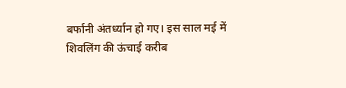बर्फानी अंतर्ध्यान हो गए। इस साल मई में शिवलिंग की ऊंचाई करीब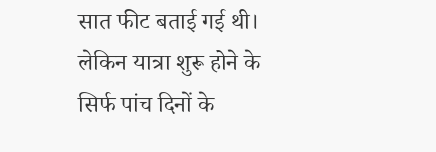सात फीट बताई गई थी। लेकिन यात्रा शुरू होने के सिर्फ पांच दिनों के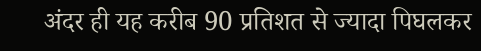अंदर ही यह करीब 90 प्रतिशत से ज्यादा पिघलकर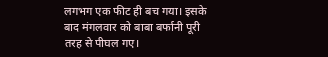लगभग एक फीट ही बच गया। इसके बाद मंगलवार को बाबा बर्फानी पूरी तरह से पीघल गए।